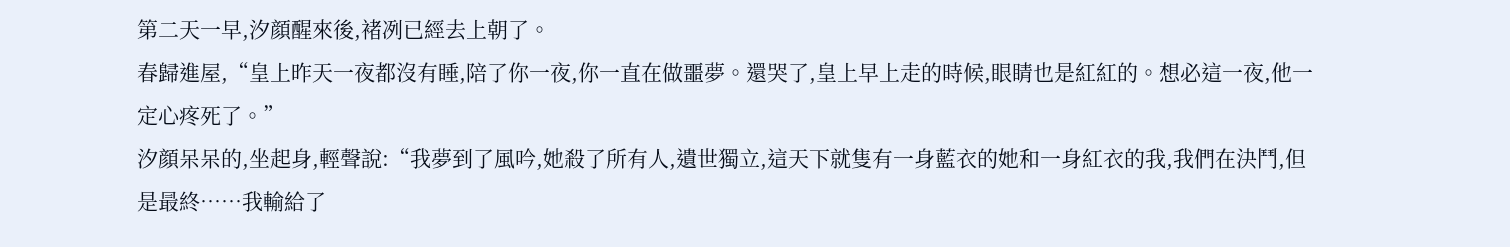第二天一早,汐顔醒來後,褚冽已經去上朝了。
春歸進屋,“皇上昨天一夜都沒有睡,陪了你一夜,你一直在做噩夢。還哭了,皇上早上走的時候,眼睛也是紅紅的。想必這一夜,他一定心疼死了。”
汐顔呆呆的,坐起身,輕聲說:“我夢到了風吟,她殺了所有人,遺世獨立,這天下就隻有一身藍衣的她和一身紅衣的我,我們在決鬥,但是最終……我輸給了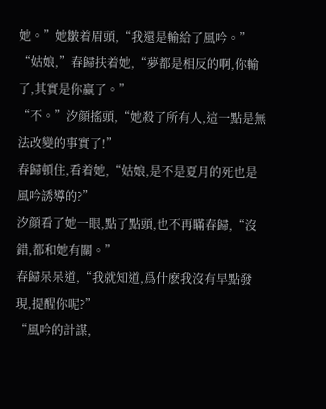她。”她皺着眉頭,“我還是輸給了風吟。”
“姑娘,”春歸扶着她,“夢都是相反的啊,你輸了,其實是你赢了。”
“不。”汐顔搖頭,“她殺了所有人,這一點是無法改變的事實了!”
春歸頓住,看着她,“姑娘,是不是夏月的死也是風吟誘導的?”
汐顔看了她一眼,點了點頭,也不再瞞春歸,“沒錯,都和她有關。”
春歸呆呆道,“我就知道,爲什麽我沒有早點發現,提醒你呢?”
“風吟的計謀,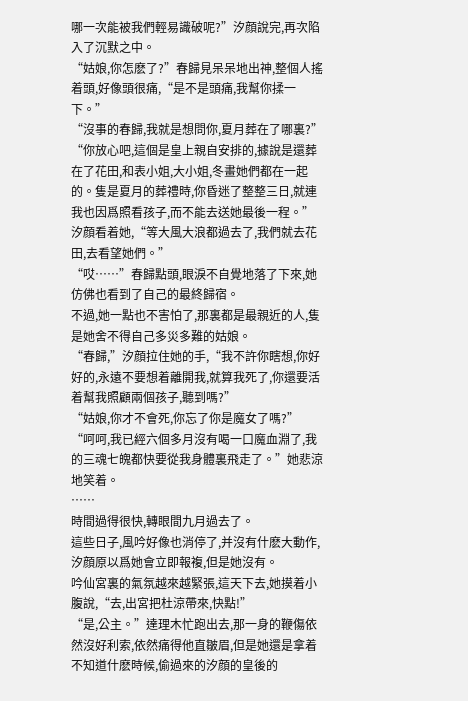哪一次能被我們輕易識破呢?”汐顔說完,再次陷入了沉默之中。
“姑娘,你怎麽了?”春歸見呆呆地出神,整個人搖着頭,好像頭很痛,“是不是頭痛,我幫你揉一下。”
“沒事的春歸,我就是想問你,夏月葬在了哪裏?”
“你放心吧,這個是皇上親自安排的,據說是還葬在了花田,和表小姐,大小姐,冬畫她們都在一起的。隻是夏月的葬禮時,你昏迷了整整三日,就連我也因爲照看孩子,而不能去送她最後一程。”
汐顔看着她,“等大風大浪都過去了,我們就去花田,去看望她們。”
“哎……”春歸點頭,眼淚不自覺地落了下來,她仿佛也看到了自己的最終歸宿。
不過,她一點也不害怕了,那裏都是最親近的人,隻是她舍不得自己多災多難的姑娘。
“春歸,”汐顔拉住她的手,“我不許你瞎想,你好好的,永遠不要想着離開我,就算我死了,你還要活着幫我照顧兩個孩子,聽到嗎?”
“姑娘,你才不會死,你忘了你是魔女了嗎?”
“呵呵,我已經六個多月沒有喝一口魔血淵了,我的三魂七魄都快要從我身體裏飛走了。”她悲涼地笑着。
……
時間過得很快,轉眼間九月過去了。
這些日子,風吟好像也消停了,并沒有什麽大動作,汐顔原以爲她會立即報複,但是她沒有。
吟仙宮裏的氣氛越來越緊張,這天下去,她摸着小腹說,“去,出宮把杜涼帶來,快點!”
“是,公主。”達理木忙跑出去,那一身的鞭傷依然沒好利索,依然痛得他直皺眉,但是她還是拿着不知道什麽時候,偷過來的汐顔的皇後的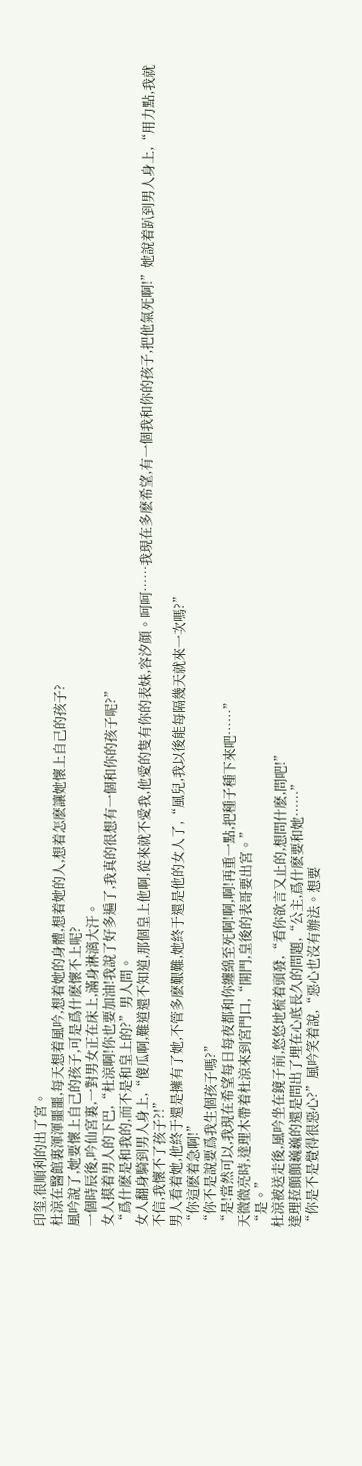印玺,很順利的出了宮。
杜涼在醫館裏渾渾噩噩,每天想着風吟,想着她的身體,想着她的人,想着怎麽讓她懷上自己的孩子?
風吟說了,她要懷上自己的孩子,可是爲什麽懷不上呢?
一個時辰後,吟仙宮裏,一對男女正在床上,滿身淋漓大汗。
女人摸着男人的下巴,“杜涼啊!你也要加油!我說了好多遍了,我真的很想有一個和你的孩子呢?”
“爲什麽是和我的,而不是和皇上的?”男人問。
女人翻身騎到男人身上,“傻瓜啊,難道還不知道,那個皇上他啊,從來就不愛我,他愛的隻有你的表妹,容汐顔。呵呵……我現在多麽希望,有一個我和你的孩子,把他氣死啊!”她說着趴到男人身上,“用力點,我就不信,我懷不了孩子?!”
男人看着她,他終于還是擁有了她,不管多麽艱難,她終于還是他的女人了,“風兒,我以後能每隔幾天就來一次嗎?”
“你這麽着急啊!”
“你不是說要爲我生個孩子嗎?”
“是!當然可以,我現在希望每日每夜都和你纏綿至死啊!啊,啊!再重一點,把種子種下來吧……”
天微微亮時,達理木帶着杜涼來到宮門口,“開門,皇後的表哥要出宮。”
“是。”
杜涼被送走後,風吟坐在鏡子前,悠悠地梳着頭發,“看你欲言又止的,想問什麽,問吧!”
達理菈顫顫巍巍的還是問出了埋在心底長久的問題,“公主,爲什麽要和她……”
“你是不是覺得很惡心?”風吟笑着說,“惡心也沒有辦法。想要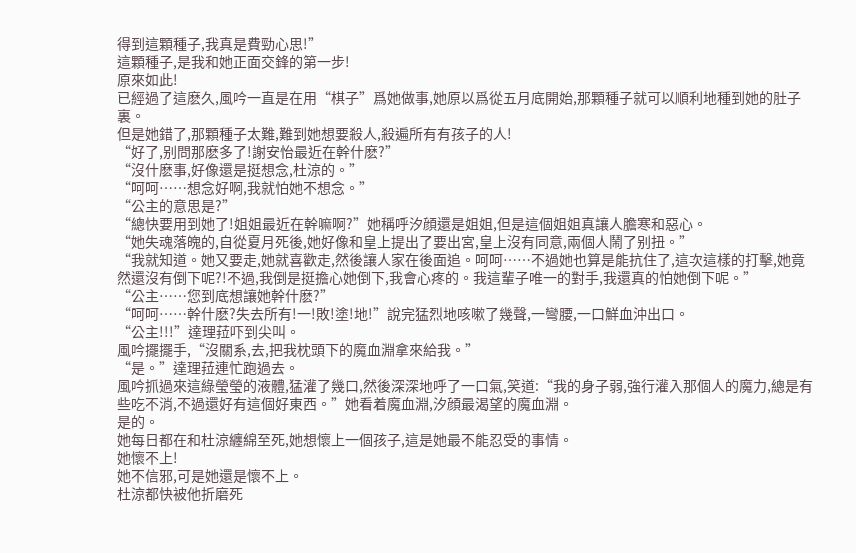得到這顆種子,我真是費勁心思!”
這顆種子,是我和她正面交鋒的第一步!
原來如此!
已經過了這麽久,風吟一直是在用“棋子”爲她做事,她原以爲從五月底開始,那顆種子就可以順利地種到她的肚子裏。
但是她錯了,那顆種子太難,難到她想要殺人,殺遍所有有孩子的人!
“好了,别問那麽多了!謝安怡最近在幹什麽?”
“沒什麽事,好像還是挺想念,杜涼的。”
“呵呵……想念好啊,我就怕她不想念。”
“公主的意思是?”
“總快要用到她了!姐姐最近在幹嘛啊?”她稱呼汐顔還是姐姐,但是這個姐姐真讓人膽寒和惡心。
“她失魂落魄的,自從夏月死後,她好像和皇上提出了要出宮,皇上沒有同意,兩個人鬧了别扭。”
“我就知道。她又要走,她就喜歡走,然後讓人家在後面追。呵呵……不過她也算是能抗住了,這次這樣的打擊,她竟然還沒有倒下呢?!不過,我倒是挺擔心她倒下,我會心疼的。我這輩子唯一的對手,我還真的怕她倒下呢。”
“公主……您到底想讓她幹什麽?”
“呵呵……幹什麽?失去所有!一!敗!塗!地!”說完猛烈地咳嗽了幾聲,一彎腰,一口鮮血沖出口。
“公主!!!”達理菈吓到尖叫。
風吟擺擺手,“沒關系,去,把我枕頭下的魔血淵拿來給我。”
“是。”達理菈連忙跑過去。
風吟抓過來這綠瑩瑩的液體,猛灌了幾口,然後深深地呼了一口氣,笑道:“我的身子弱,強行灌入那個人的魔力,總是有些吃不消,不過還好有這個好東西。”她看着魔血淵,汐顔最渴望的魔血淵。
是的。
她每日都在和杜涼纏綿至死,她想懷上一個孩子,這是她最不能忍受的事情。
她懷不上!
她不信邪,可是她還是懷不上。
杜涼都快被他折磨死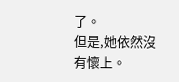了。
但是,她依然沒有懷上。